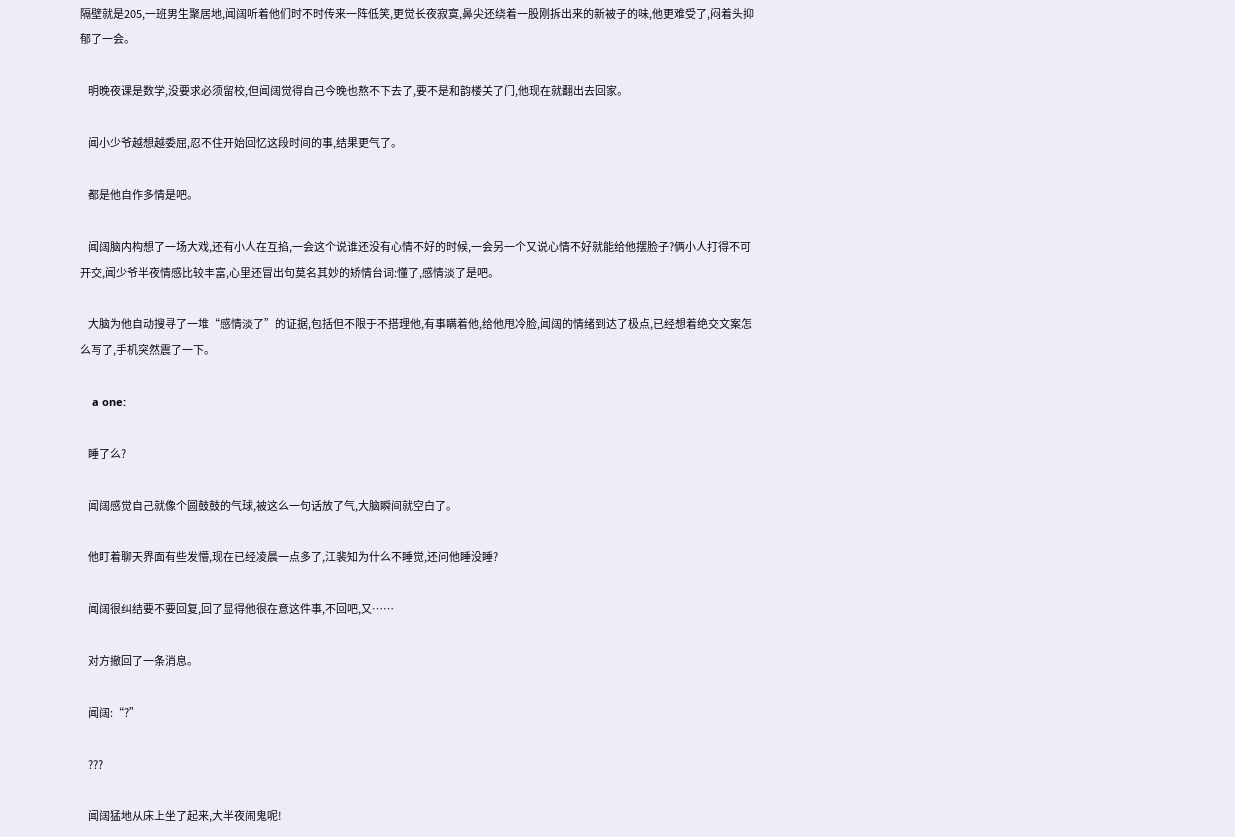隔壁就是205,一班男生聚居地,闻阔听着他们时不时传来一阵低笑,更觉长夜寂寞,鼻尖还绕着一股刚拆出来的新被子的味,他更难受了,闷着头抑郁了一会。

    明晚夜课是数学,没要求必须留校,但闻阔觉得自己今晚也熬不下去了,要不是和韵楼关了门,他现在就翻出去回家。

    闻小少爷越想越委屈,忍不住开始回忆这段时间的事,结果更气了。

    都是他自作多情是吧。

    闻阔脑内构想了一场大戏,还有小人在互掐,一会这个说谁还没有心情不好的时候,一会另一个又说心情不好就能给他摆脸子?俩小人打得不可开交,闻少爷半夜情感比较丰富,心里还冒出句莫名其妙的矫情台词:懂了,感情淡了是吧。

    大脑为他自动搜寻了一堆“感情淡了”的证据,包括但不限于不搭理他,有事瞒着他,给他甩冷脸,闻阔的情绪到达了极点,已经想着绝交文案怎么写了,手机突然震了一下。

    a one:

    睡了么?

    闻阔感觉自己就像个圆鼓鼓的气球,被这么一句话放了气,大脑瞬间就空白了。

    他盯着聊天界面有些发懵,现在已经凌晨一点多了,江裴知为什么不睡觉,还问他睡没睡?

    闻阔很纠结要不要回复,回了显得他很在意这件事,不回吧,又……

    对方撤回了一条消息。

    闻阔:“?”

    ???

    闻阔猛地从床上坐了起来,大半夜闹鬼呢!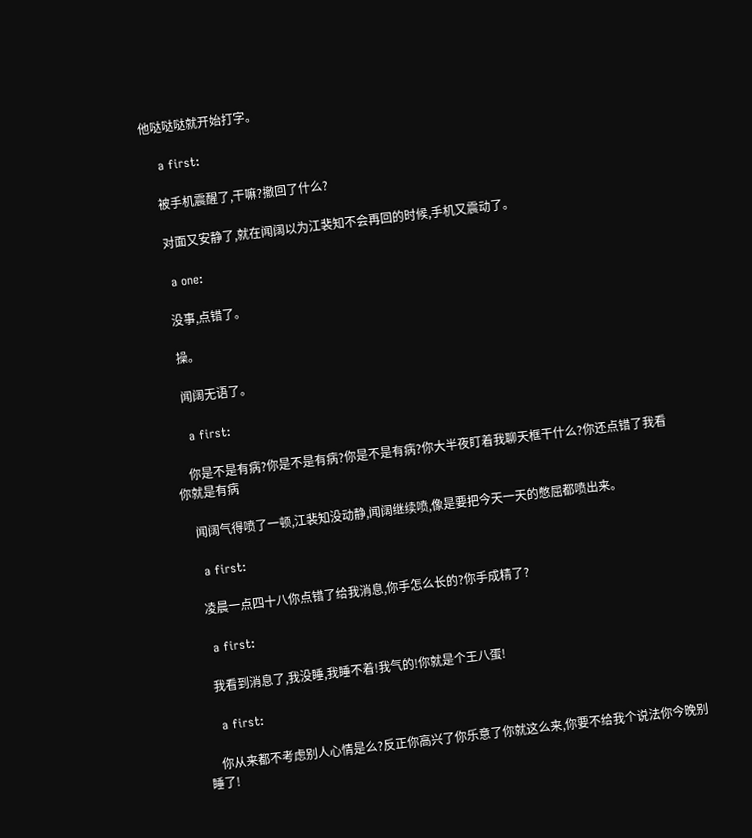他哒哒哒就开始打字。

    a first:

    被手机震醒了,干嘛?撤回了什么?

    对面又安静了,就在闻阔以为江裴知不会再回的时候,手机又震动了。

    a one:

    没事,点错了。

    操。

    闻阔无语了。

    a first:

    你是不是有病?你是不是有病?你是不是有病?你大半夜盯着我聊天框干什么?你还点错了我看你就是有病

    闻阔气得喷了一顿,江裴知没动静,闻阔继续喷,像是要把今天一天的憋屈都喷出来。

    a first:

    凌晨一点四十八你点错了给我消息,你手怎么长的?你手成精了?

    a first:

    我看到消息了,我没睡,我睡不着!我气的!你就是个王八蛋!

    a first:

    你从来都不考虑别人心情是么?反正你高兴了你乐意了你就这么来,你要不给我个说法你今晚别睡了!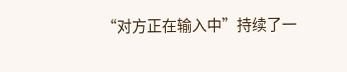“对方正在输入中”持续了一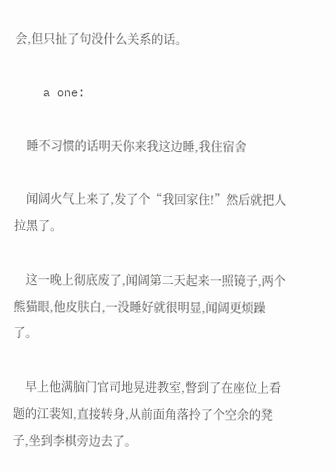会,但只扯了句没什么关系的话。

    a one:

    睡不习惯的话明天你来我这边睡,我住宿舍

    闻阔火气上来了,发了个“我回家住!”然后就把人拉黑了。

    这一晚上彻底废了,闻阔第二天起来一照镜子,两个熊猫眼,他皮肤白,一没睡好就很明显,闻阔更烦躁了。

    早上他满脑门官司地晃进教室,瞥到了在座位上看题的江裴知,直接转身,从前面角落拎了个空余的凳子,坐到李棋旁边去了。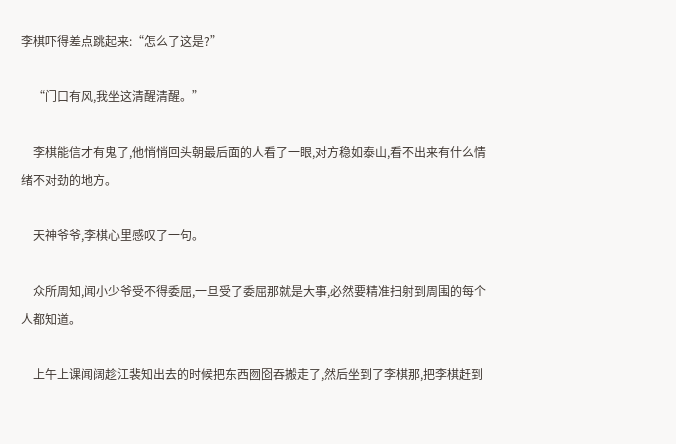李棋吓得差点跳起来:“怎么了这是?”

    “门口有风,我坐这清醒清醒。”

    李棋能信才有鬼了,他悄悄回头朝最后面的人看了一眼,对方稳如泰山,看不出来有什么情绪不对劲的地方。

    天神爷爷,李棋心里感叹了一句。

    众所周知,闻小少爷受不得委屈,一旦受了委屈那就是大事,必然要精准扫射到周围的每个人都知道。

    上午上课闻阔趁江裴知出去的时候把东西囫囵吞搬走了,然后坐到了李棋那,把李棋赶到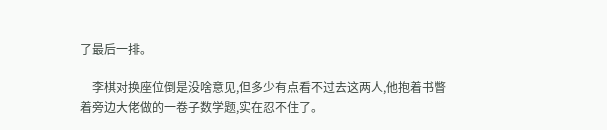了最后一排。

    李棋对换座位倒是没啥意见,但多少有点看不过去这两人,他抱着书瞥着旁边大佬做的一卷子数学题,实在忍不住了。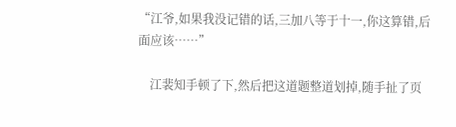“江爷,如果我没记错的话,三加八等于十一,你这算错,后面应该……”

    江裴知手顿了下,然后把这道题整道划掉,随手扯了页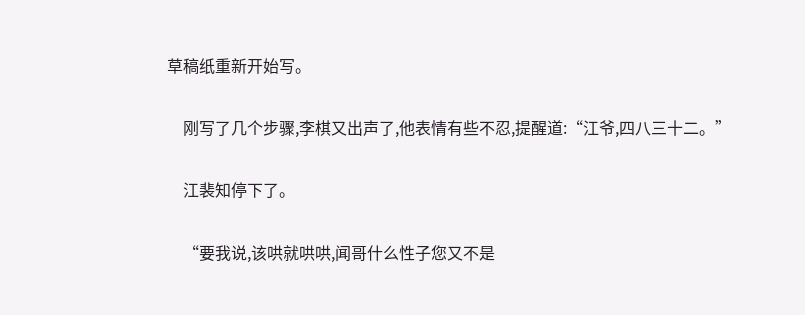草稿纸重新开始写。

    刚写了几个步骤,李棋又出声了,他表情有些不忍,提醒道:“江爷,四八三十二。”

    江裴知停下了。

    “要我说,该哄就哄哄,闻哥什么性子您又不是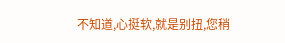不知道,心挺软,就是别扭,您稍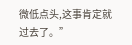微低点头,这事肯定就过去了。”